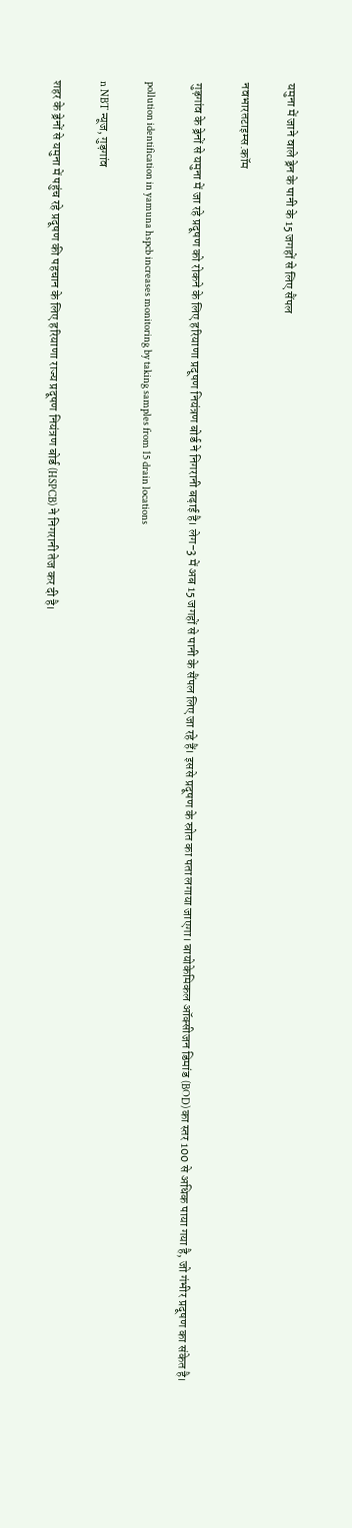यमुना में जाने वाले ड्रेन के पानी के 15 जगहों से लिए सैंपल

नवभारतटाइम्स.कॉम

गुड़गांव के ड्रेनों से यमुना में जा रहे प्रदूषण को रोकने के लिए हरियाणा प्रदूषण नियंत्रण बोर्ड ने निगरानी बढ़ाई है। लेग-3 में अब 15 जगहों से पानी के सैंपल लिए जा रहे हैं। इससे प्रदूषण के स्रोत का पता लगाया जाएगा। बायोकेमिकल ऑक्सीजन डिमांड (BOD) का स्तर 100 से अधिक पाया गया है, जो गंभीर प्रदूषण का संकेत है।

pollution identification in yamuna hspcb increases monitoring by taking samples from 15 drain locations

n NBT न्यूज, गुड़गांव

शहर के ड्रेनों से यमुना में पहुंच रहे प्रदूषण की पहचान के लिए हरियाणा राज्य प्रदूषण नियंत्रण बोर्ड (HSPCB) ने निगरानी तेज कर दी है।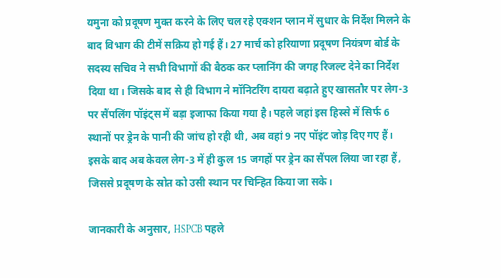यमुना को प्रदूषण मुक्त करने के लिए चल रहे एक्शन प्लान में सुधार के निर्देश मिलने के बाद विभाग की टीमें सक्रिय हो गई हैं। 27 मार्च को हरियाणा प्रदूषण नियंत्रण बोर्ड के सदस्य सचिव ने सभी विभागों की बैठक कर प्लानिंग की जगह रिजल्ट देने का निर्देश दिया था। जिसके बाद से ही विभाग ने मॉनिटरिंग दायरा बढ़ाते हुए खासतौर पर लेग-3 पर सैंपलिंग पॉइंट्स में बड़ा इजाफा किया गया है। पहले जहां इस हिस्से में सिर्फ 6 स्थानों पर ड्रेन के पानी की जांच हो रही थी, अब वहां 9 नए पॉइंट जोड़ दिए गए हैं। इसके बाद अब केवल लेग-3 में ही कुल 15 जगहों पर ड्रेन का सैंपल लिया जा रहा हैं, जिससे प्रदूषण के स्रोत को उसी स्थान पर चिन्हित किया जा सके।

जानकारी के अनुसार, HSPCB पहले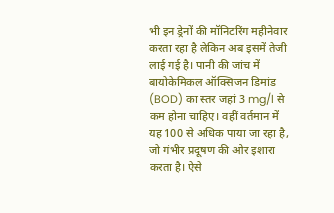भी इन ड्रेनों की मॉनिटरिंग महीनेवार करता रहा है लेकिन अब इसमें तेजी लाई गई है। पानी की जांच में बायोकेमिकल ऑक्सिजन डिमांड (BOD) का स्तर जहां 3 mg/l से कम होना चाहिए। वहीं वर्तमान में यह 100 से अधिक पाया जा रहा है, जो गंभीर प्रदूषण की ओर इशारा करता है। ऐसे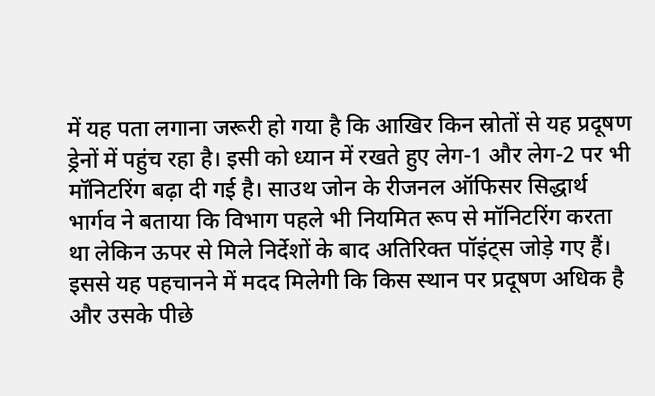में यह पता लगाना जरूरी हो गया है कि आखिर किन स्रोतों से यह प्रदूषण ड्रेनों में पहुंच रहा है। इसी को ध्यान में रखते हुए लेग-1 और लेग-2 पर भी मॉनिटरिंग बढ़ा दी गई है। साउथ जोन के रीजनल ऑफिसर सिद्धार्थ भार्गव ने बताया कि विभाग पहले भी नियमित रूप से मॉनिटरिंग करता था लेकिन ऊपर से मिले निर्देशों के बाद अतिरिक्त पॉइंट्स जोड़े गए हैं। इससे यह पहचानने में मदद मिलेगी कि किस स्थान पर प्रदूषण अधिक है और उसके पीछे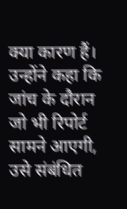क्या कारण हैं। उन्होंने कहा कि जांच के दौरान जो भी रिपोर्ट सामने आएगी, उसे संबंधित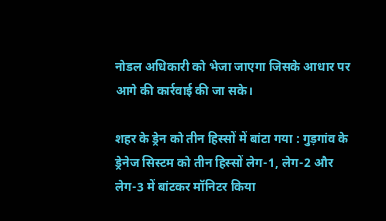नोडल अधिकारी को भेजा जाएगा जिसके आधार पर आगे की कार्रवाई की जा सके।

शहर के ड्रेन को तीन हिस्सों में बांटा गया : गुड़गांव के ड्रेनेज सिस्टम को तीन हिस्सों लेग-1, लेग-2 और लेग-3 में बांटकर मॉनिटर किया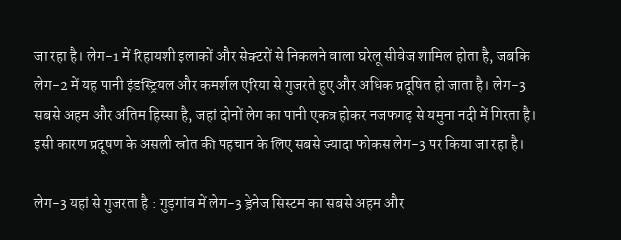जा रहा है। लेग-1 में रिहायशी इलाकों और सेक्टरों से निकलने वाला घरेलू सीवेज शामिल होता है, जबकि लेग-2 में यह पानी इंडस्ट्रियल और कमर्शल एरिया से गुजरते हुए और अधिक प्रदूषित हो जाता है। लेग-3 सबसे अहम और अंतिम हिस्सा है, जहां दोनों लेग का पानी एकत्र होकर नजफगढ़ से यमुना नदी में गिरता है। इसी कारण प्रदूषण के असली स्रोत की पहचान के लिए सबसे ज्यादा फोकस लेग-3 पर किया जा रहा है।

लेग-3 यहां से गुजरता है : गुड़गांव में लेग-3 ड्रेनेज सिस्टम का सबसे अहम और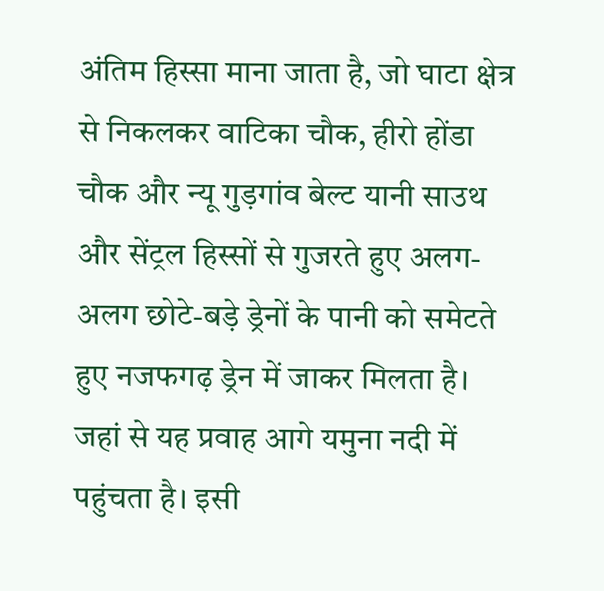अंतिम हिस्सा माना जाता है, जो घाटा क्षेत्र से निकलकर वाटिका चौक, हीरो होंडा चौक और न्यू गुड़गांव बेल्ट यानी साउथ और सेंट्रल हिस्सों से गुजरते हुए अलग-अलग छोटे-बड़े ड्रेनों के पानी को समेटते हुए नजफगढ़ ड्रेन में जाकर मिलता है। जहां से यह प्रवाह आगे यमुना नदी में पहुंचता है। इसी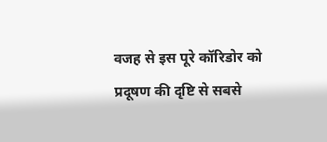वजह से इस पूरे कॉरिडोर को प्रदूषण की दृष्टि से सबसे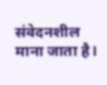संवेदनशील माना जाता है।